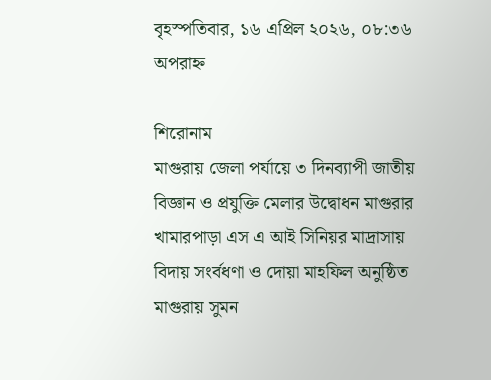বৃহস্পতিবার, ১৬ এপ্রিল ২০২৬, ০৮:৩৬ অপরাহ্ন

শিরোনাম
মাগুরায় জেলা পর্যায়ে ৩ দিনব্যাপী জাতীয় বিজ্ঞান ও প্রযুক্তি মেলার উদ্বোধন মাগুরার খামারপাড়া এস এ আই সিনিয়র মাদ্রাসায় বিদায় সংর্বধণা ও দোয়া মাহফিল অনুষ্ঠিত মাগুরায় সুমন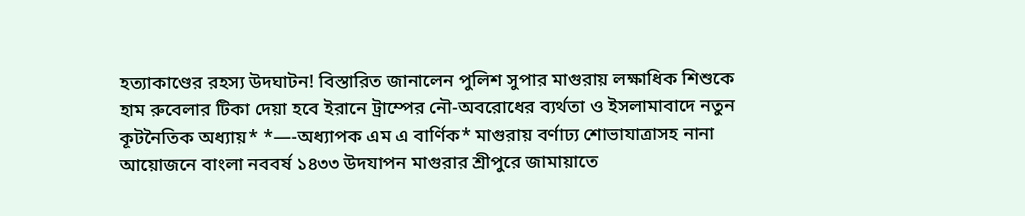হত্যাকাণ্ডের রহস্য উদঘাটন! বিস্তারিত জানালেন পুলিশ সুপার মাগুরায় লক্ষাধিক শিশুকে হাম রুবেলার টিকা দেয়া হবে ইরানে ট্রাম্পের নৌ-অবরোধের ব্যর্থতা ও ইসলামাবাদে নতুন কূটনৈতিক অধ্যায়* *—-অধ্যাপক এম এ বার্ণিক* মাগুরায় বর্ণাঢ্য শোভাযাত্রাসহ নানা আয়োজনে বাংলা নববর্ষ ১৪৩৩ উদযাপন মাগুরার শ্রীপুরে জামায়াতে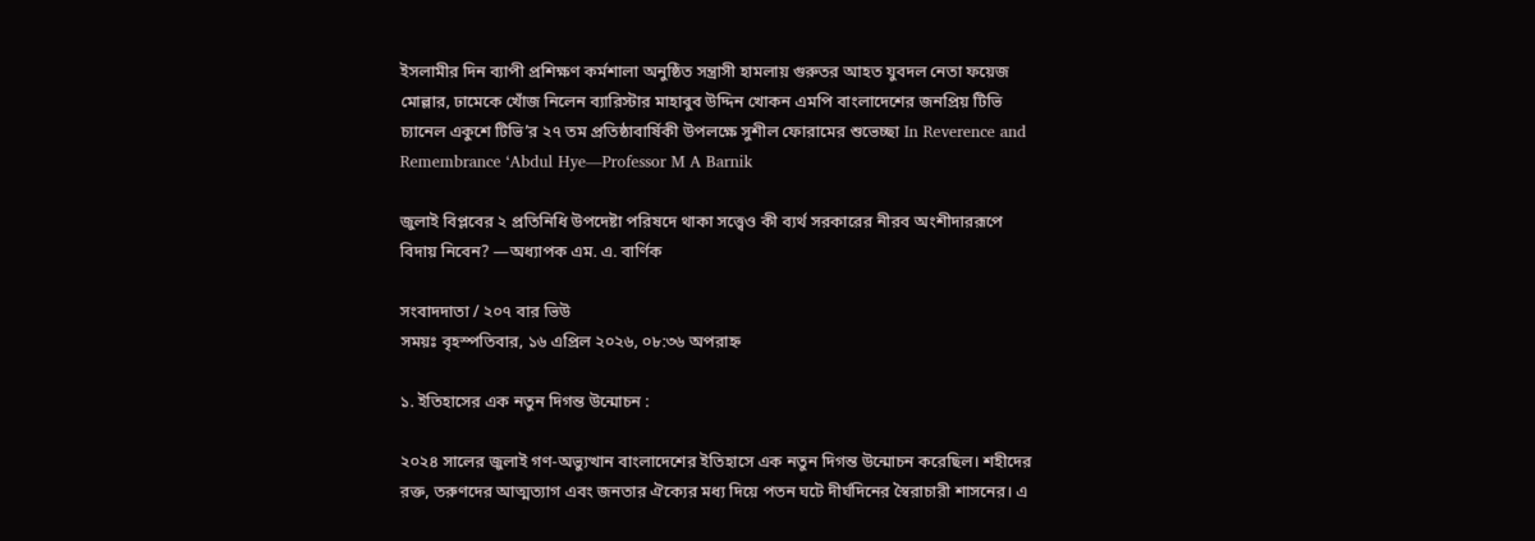ইসলামীর দিন ব্যাপী প্রশিক্ষণ কর্মশালা অনুষ্ঠিত সন্ত্রাসী হামলায় গুরুতর আহত যুবদল নেতা ফয়েজ মোল্লার, ঢামেকে খোঁজ নিলেন ব্যারিস্টার মাহাবুব উদ্দিন খোকন এমপি বাংলাদেশের জনপ্রিয় টিভি চ্যানেল একুশে টিভি’র ২৭ তম প্রতিষ্ঠাবার্ষিকী উপলক্ষে সুশীল ফোরামের শুভেচ্ছা In Reverence and Remembrance ‘Abdul Hye—Professor M A Barnik

জুলাই বিপ্লবের ২ প্রতিনিধি উপদেষ্টা পরিষদে থাকা সত্ত্বেও কী ব্যর্থ সরকারের নীরব অংশীদাররূপে বিদায় নিবেন? —অধ্যাপক এম. এ. বার্ণিক

সংবাদদাতা / ২০৭ বার ভিউ
সময়ঃ বৃহস্পতিবার, ১৬ এপ্রিল ২০২৬, ০৮:৩৬ অপরাহ্ন

১. ইতিহাসের এক নতুন দিগন্ত উন্মোচন :

২০২৪ সালের জুলাই গণ-অভ্যুত্থান বাংলাদেশের ইতিহাসে এক নতুন দিগন্ত উন্মোচন করেছিল। শহীদের রক্ত, তরুণদের আত্মত্যাগ এবং জনতার ঐক্যের মধ্য দিয়ে পতন ঘটে দীর্ঘদিনের স্বৈরাচারী শাসনের। এ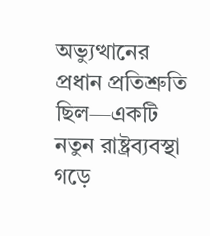অভ্যুত্থানের প্রধান প্রতিশ্রুতি ছিল—একটি নতুন রাষ্ট্রব্যবস্থা গড়ে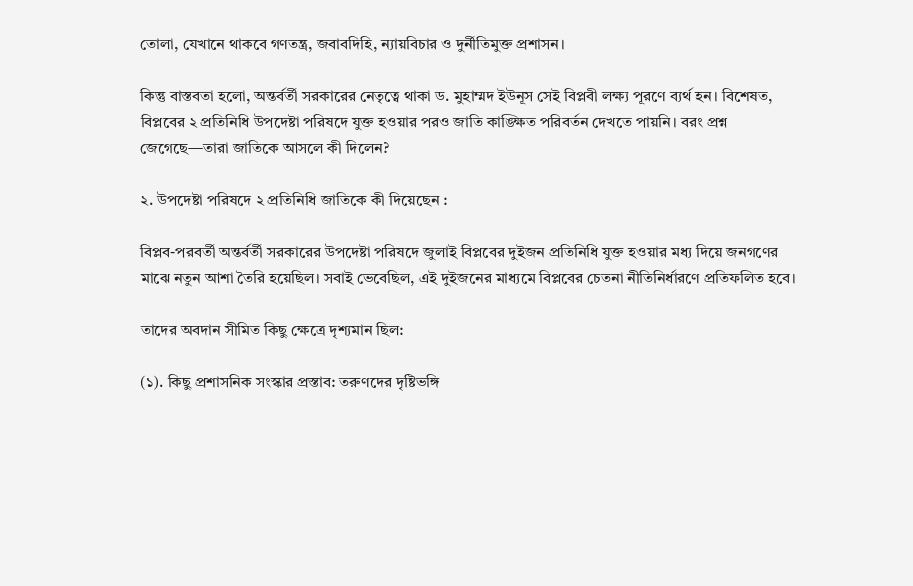তোলা, যেখানে থাকবে গণতন্ত্র, জবাবদিহি, ন্যায়বিচার ও দুর্নীতিমুক্ত প্রশাসন।

কিন্তু বাস্তবতা হলো, অন্তর্বর্তী সরকারের নেতৃত্বে থাকা ড. মুহাম্মদ ইউনূস সেই বিপ্লবী লক্ষ্য পূরণে ব্যর্থ হন। বিশেষত, বিপ্লবের ২ প্রতিনিধি উপদেষ্টা পরিষদে যুক্ত হওয়ার পরও জাতি কাঙ্ক্ষিত পরিবর্তন দেখতে পায়নি। বরং প্রশ্ন জেগেছে—তারা জাতিকে আসলে কী দিলেন?

২. উপদেষ্টা পরিষদে ২ প্রতিনিধি জাতিকে কী দিয়েছেন :

বিপ্লব-পরবর্তী অন্তর্বর্তী সরকারের উপদেষ্টা পরিষদে জুলাই বিপ্লবের দুইজন প্রতিনিধি যুক্ত হওয়ার মধ্য দিয়ে জনগণের মাঝে নতুন আশা তৈরি হয়েছিল। সবাই ভেবেছিল, এই দুইজনের মাধ্যমে বিপ্লবের চেতনা নীতিনির্ধারণে প্রতিফলিত হবে।

তাদের অবদান সীমিত কিছু ক্ষেত্রে দৃশ্যমান ছিল:

(১). কিছু প্রশাসনিক সংস্কার প্রস্তাব: তরুণদের দৃষ্টিভঙ্গি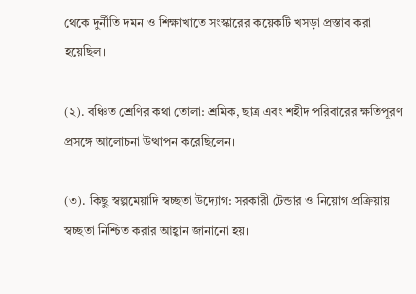থেকে দুর্নীতি দমন ও শিক্ষাখাতে সংস্কারের কয়েকটি খসড়া প্রস্তাব করা হয়েছিল।

(২). বঞ্চিত শ্রেণির কথা তোলা: শ্রমিক, ছাত্র এবং শহীদ পরিবারের ক্ষতিপূরণ প্রসঙ্গে আলোচনা উত্থাপন করেছিলেন।

(৩). কিছু স্বল্পমেয়াদি স্বচ্ছতা উদ্যোগ: সরকারী টেন্ডার ও নিয়োগ প্রক্রিয়ায় স্বচ্ছতা নিশ্চিত করার আহ্বান জানানো হয়।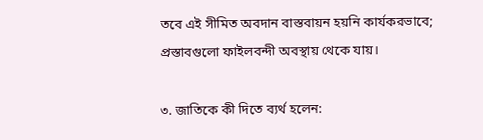তবে এই সীমিত অবদান বাস্তবায়ন হয়নি কার্যকরভাবে; প্রস্তাবগুলো ফাইলবন্দী অবস্থায় থেকে যায়।

৩. জাতিকে কী দিতে ব্যর্থ হলেন: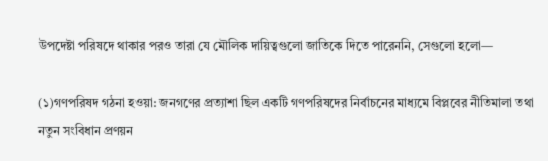উপদেষ্টা পরিষদে থাকার পরও তারা যে মৌলিক দায়িত্বগুলো জাতিকে দিতে পারেননি, সেগুলো হলো—

(১)গণপরিষদ গঠনা হওয়া: জনগণের প্রত্যাশা ছিল একটি গণপরিষদের নির্বাচনের মাধ্যমে বিপ্লবের নীতিমালা তথা নতুন সংবিধান প্রণয়ন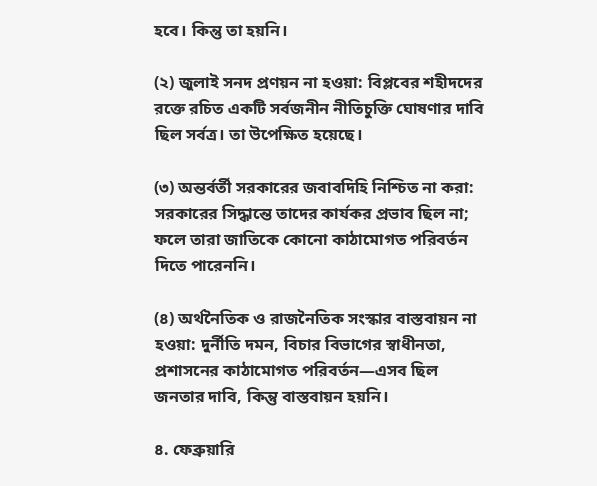হবে। কিন্তু তা হয়নি।

(২) জুলাই সনদ প্রণয়ন না হওয়া: বিপ্লবের শহীদদের রক্তে রচিত একটি সর্বজনীন নীতিচুক্তি ঘোষণার দাবি ছিল সর্বত্র। তা উপেক্ষিত হয়েছে।

(৩) অন্তর্বর্তী সরকারের জবাবদিহি নিশ্চিত না করা: সরকারের সিদ্ধান্তে তাদের কার্যকর প্রভাব ছিল না; ফলে তারা জাতিকে কোনো কাঠামোগত পরিবর্তন দিতে পারেননি।

(৪) অর্থনৈতিক ও রাজনৈতিক সংস্কার বাস্তবায়ন না হওয়া: দুর্নীতি দমন, বিচার বিভাগের স্বাধীনতা, প্রশাসনের কাঠামোগত পরিবর্তন—এসব ছিল জনতার দাবি, কিন্তু বাস্তবায়ন হয়নি।

৪. ফেব্রুয়ারি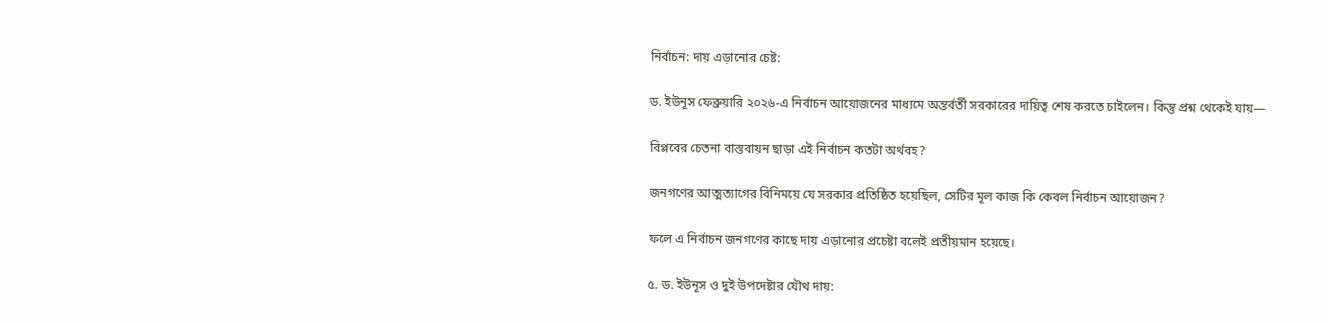নির্বাচন: দায় এড়ানোর চেষ্ট:

ড. ইউনূস ফেব্রুয়ারি ২০২৬-এ নির্বাচন আয়োজনের মাধ্যমে অন্তর্বর্তী সরকারের দায়িত্ব শেষ করতে চাইলেন। কিন্তু প্রশ্ন থেকেই যায়—

বিপ্লবের চেতনা বাস্তবায়ন ছাড়া এই নির্বাচন কতটা অর্থবহ?

জনগণের আত্মত্যাগের বিনিময়ে যে সরকার প্রতিষ্ঠিত হয়েছিল, সেটির মূল কাজ কি কেবল নির্বাচন আয়োজন?

ফলে এ নির্বাচন জনগণের কাছে দায় এড়ানোর প্রচেষ্টা বলেই প্রতীয়মান হয়েছে।

৫. ড. ইউনূস ও দুই উপদেষ্টার যৌথ দায়: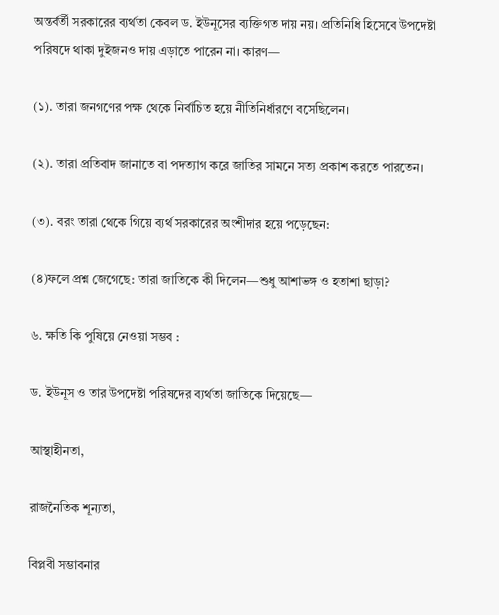অন্তর্বর্তী সরকারের ব্যর্থতা কেবল ড. ইউনূসের ব্যক্তিগত দায় নয়। প্রতিনিধি হিসেবে উপদেষ্টা পরিষদে থাকা দুইজনও দায় এড়াতে পারেন না। কারণ—

(১). তারা জনগণের পক্ষ থেকে নির্বাচিত হয়ে নীতিনির্ধারণে বসেছিলেন।

(২). তারা প্রতিবাদ জানাতে বা পদত্যাগ করে জাতির সামনে সত্য প্রকাশ করতে পারতেন।

(৩). বরং তারা থেকে গিয়ে ব্যর্থ সরকারের অংশীদার হয়ে পড়েছেন:

(৪)ফলে প্রশ্ন জেগেছে: তারা জাতিকে কী দিলেন—শুধু আশাভঙ্গ ও হতাশা ছাড়া?

৬. ক্ষতি কি পুষিয়ে নেওয়া সম্ভব :

ড. ইউনূস ও তার উপদেষ্টা পরিষদের ব্যর্থতা জাতিকে দিয়েছে—

আস্থাহীনতা,

রাজনৈতিক শূন্যতা,

বিপ্লবী সম্ভাবনার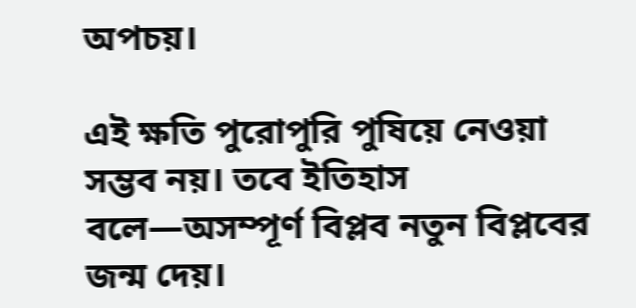অপচয়।

এই ক্ষতি পুরোপুরি পুষিয়ে নেওয়া সম্ভব নয়। তবে ইতিহাস বলে—অসম্পূর্ণ বিপ্লব নতুন বিপ্লবের জন্ম দেয়।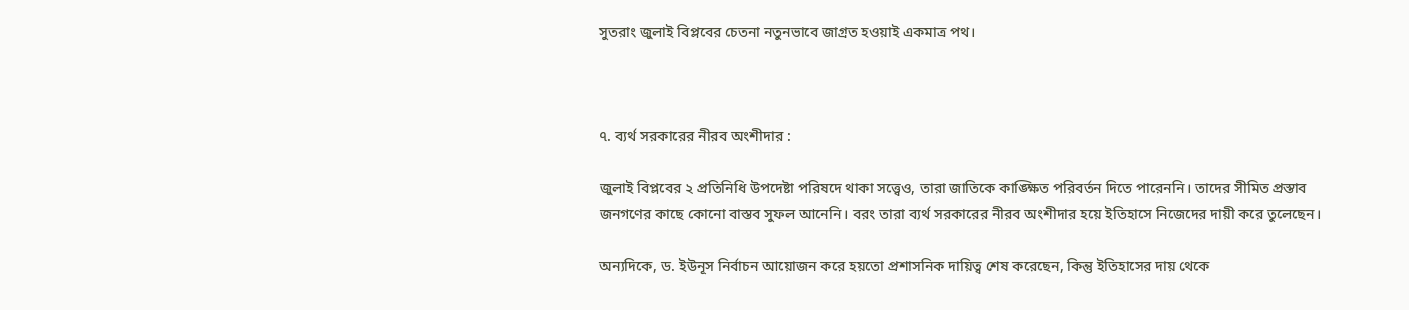সুতরাং জুলাই বিপ্লবের চেতনা নতুনভাবে জাগ্রত হওয়াই একমাত্র পথ।



৭. ব্যর্থ সরকারের নীরব অংশীদার :

জুলাই বিপ্লবের ২ প্রতিনিধি উপদেষ্টা পরিষদে থাকা সত্ত্বেও, তারা জাতিকে কাঙ্ক্ষিত পরিবর্তন দিতে পারেননি। তাদের সীমিত প্রস্তাব জনগণের কাছে কোনো বাস্তব সুফল আনেনি। বরং তারা ব্যর্থ সরকারের নীরব অংশীদার হয়ে ইতিহাসে নিজেদের দায়ী করে তুলেছেন।

অন্যদিকে, ড. ইউনূস নির্বাচন আয়োজন করে হয়তো প্রশাসনিক দায়িত্ব শেষ করেছেন, কিন্তু ইতিহাসের দায় থেকে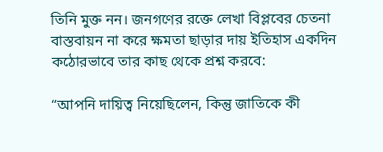তিনি মুক্ত নন। জনগণের রক্তে লেখা বিপ্লবের চেতনা বাস্তবায়ন না করে ক্ষমতা ছাড়ার দায় ইতিহাস একদিন কঠোরভাবে তার কাছ থেকে প্রশ্ন করবে:

“আপনি দায়িত্ব নিয়েছিলেন, কিন্তু জাতিকে কী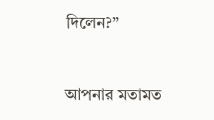দিলেন?”


আপনার মতামত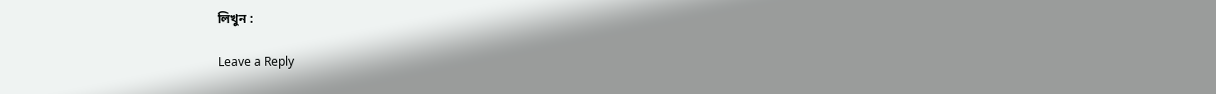লিখুন :

Leave a Reply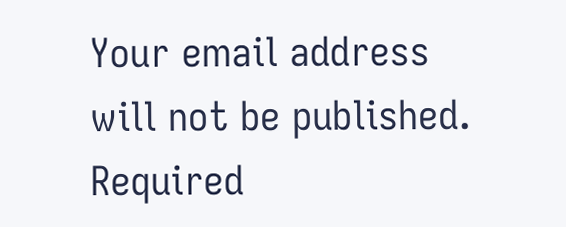Your email address will not be published. Required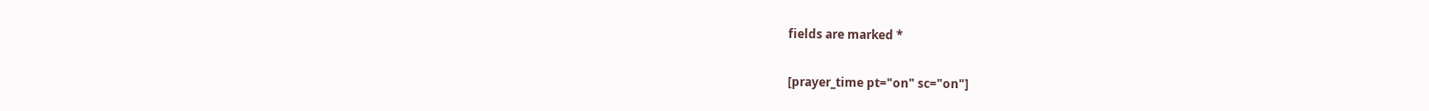fields are marked *


[prayer_time pt="on" sc="on"]